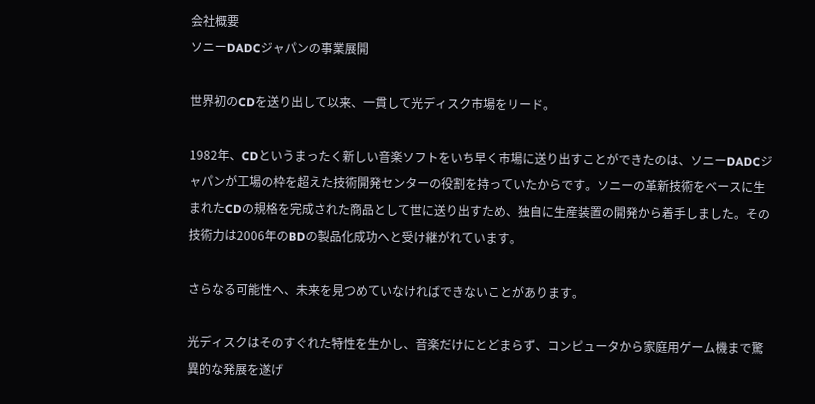会社概要
ソニーDADCジャパンの事業展開

世界初のCDを送り出して以来、一貫して光ディスク市場をリード。

1982年、CDというまったく新しい音楽ソフトをいち早く市場に送り出すことができたのは、ソニーDADCジャパンが工場の枠を超えた技術開発センターの役割を持っていたからです。ソニーの革新技術をベースに生まれたCDの規格を完成された商品として世に送り出すため、独自に生産装置の開発から着手しました。その技術力は2006年のBDの製品化成功へと受け継がれています。

さらなる可能性へ、未来を見つめていなければできないことがあります。

光ディスクはそのすぐれた特性を生かし、音楽だけにとどまらず、コンピュータから家庭用ゲーム機まで驚異的な発展を遂げ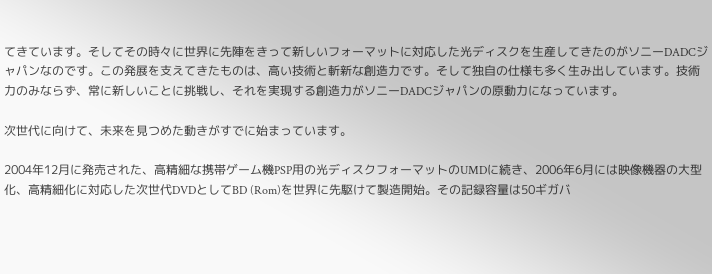てきています。そしてその時々に世界に先陣をきって新しいフォーマットに対応した光ディスクを生産してきたのがソニーDADCジャパンなのです。この発展を支えてきたものは、高い技術と斬新な創造力です。そして独自の仕様も多く生み出しています。技術力のみならず、常に新しいことに挑戦し、それを実現する創造力がソニーDADCジャパンの原動力になっています。

次世代に向けて、未来を見つめた動きがすでに始まっています。

2004年12月に発売された、高精細な携帯ゲーム機PSP用の光ディスクフォーマットのUMDに続き、2006年6月には映像機器の大型化、高精細化に対応した次世代DVDとしてBD (Rom)を世界に先駆けて製造開始。その記録容量は50ギガバ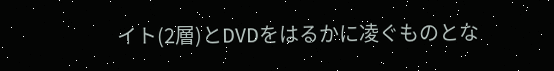イト(2層)とDVDをはるかに凌ぐものとな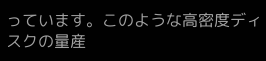っています。このような高密度ディスクの量産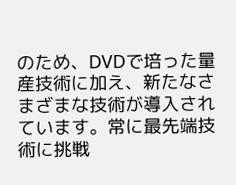のため、DVDで培った量産技術に加え、新たなさまざまな技術が導入されています。常に最先端技術に挑戦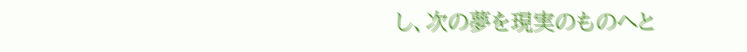し、次の夢を現実のものへと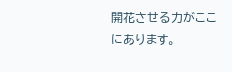開花させる力がここにあります。